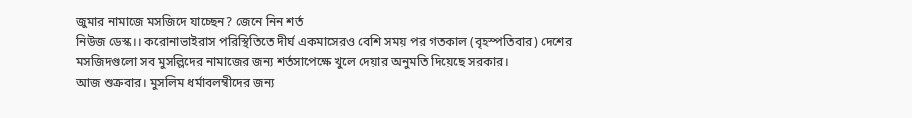জুমার নামাজে মসজিদে যাচ্ছেন? জেনে নিন শর্ত
নিউজ ডেস্ক।। করোনাভাইরাস পরিস্থিতিতে দীর্ঘ একমাসেরও বেশি সময় পর গতকাল (বৃহস্পতিবার) দেশের মসজিদগুলো সব মুসল্লিদের নামাজের জন্য শর্তসাপেক্ষে খুলে দেয়ার অনুমতি দিয়েছে সরকার।
আজ শুক্রবার। মুসলিম ধর্মাবলম্বীদের জন্য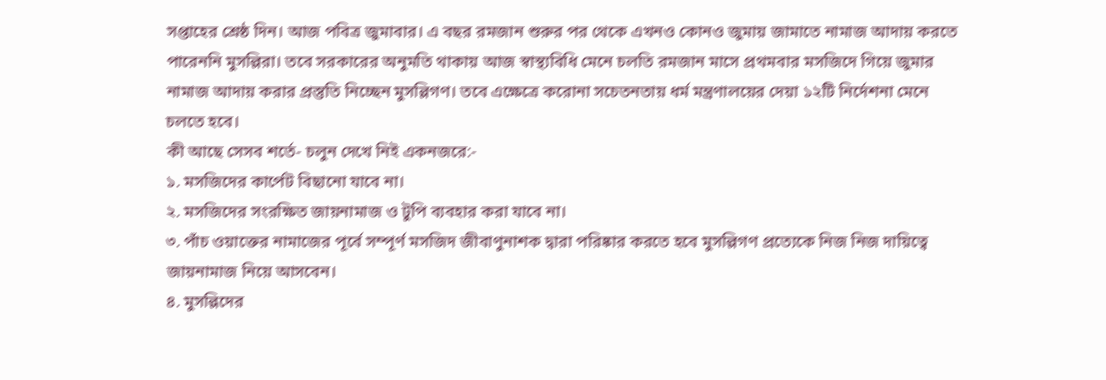সপ্তাহের শ্রেষ্ঠ দিন। আজ পবিত্র জুমাবার। এ বছর রমজান শুরুর পর থেকে এখনও কোনও জুমায় জামাতে নামাজ আদায় করতে পারেননি মুসল্লিরা। তবে সরকারের অনুমতি থাকায় আজ স্বাস্থ্যবিধি মেনে চলতি রমজান মাসে প্রথমবার মসজিদে গিয়ে জুমার নামাজ আদায় করার প্রস্তুতি নিচ্ছেন মুসল্লিগণ। তবে এক্ষেত্রে করোনা সচেতনতায় ধর্ম মন্ত্রণালয়ের দেয়া ১২টি নির্দেশনা মেনে চলতে হবে।
কী আছে সেসব শর্তে- চলুন দেখে নিই একনজরে:-
১. মসজিদের কার্পেট বিছানো যাবে না।
২. মসজিদের সংরক্ষিত জায়নামাজ ও টুপি ব্যবহার করা যাবে না।
৩. পাঁচ ওয়াক্তের নামাজের পূর্বে সম্পূর্ণ মসজিদ জীবাণুনাশক দ্বারা পরিষ্কার করতে হবে মুসল্লিগণ প্রত্যেকে নিজ নিজ দায়িত্বে জায়নামাজ নিয়ে আসবেন।
৪. মুসল্লিদের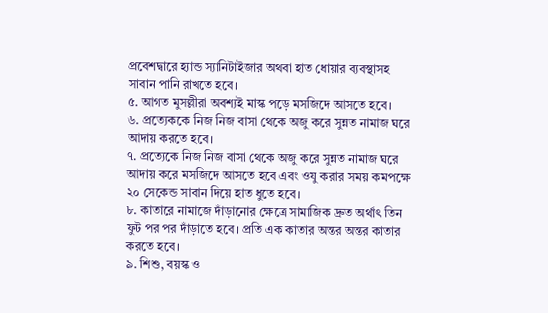প্রবেশদ্বারে হ্যান্ড স্যানিটাইজার অথবা হাত ধোয়ার ব্যবস্থাসহ সাবান পানি রাখতে হবে।
৫. আগত মুসল্লীরা অবশ্যই মাস্ক পড়ে মসজিদে আসতে হবে।
৬. প্রত্যেককে নিজ নিজ বাসা থেকে অজু করে সুন্নত নামাজ ঘরে আদায় করতে হবে।
৭. প্রত্যেকে নিজ নিজ বাসা থেকে অজু করে সুন্নত নামাজ ঘরে আদায় করে মসজিদে আসতে হবে এবং ওযু করার সময় কমপক্ষে ২০ সেকেন্ড সাবান দিয়ে হাত ধুতে হবে।
৮. কাতারে নামাজে দাঁড়ানোর ক্ষেত্রে সামাজিক দ্রুত অর্থাৎ তিন ফুট পর পর দাঁড়াতে হবে। প্রতি এক কাতার অন্তর অন্তর কাতার করতে হবে।
৯. শিশু, বয়স্ক ও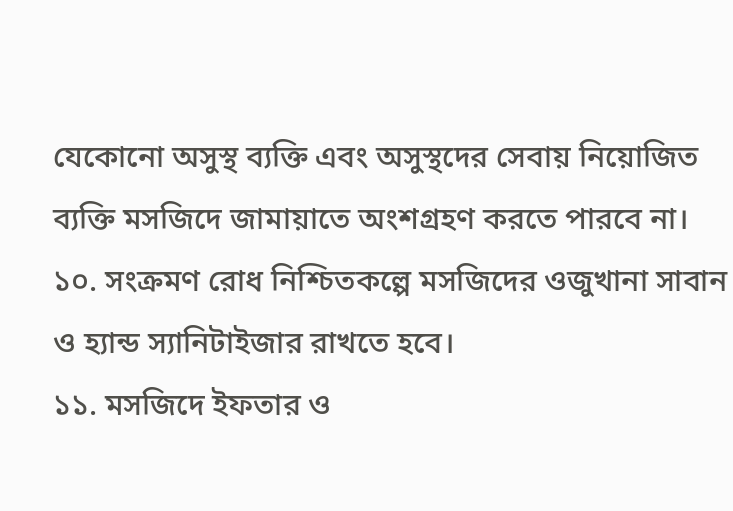যেকোনো অসুস্থ ব্যক্তি এবং অসুস্থদের সেবায় নিয়োজিত ব্যক্তি মসজিদে জামায়াতে অংশগ্রহণ করতে পারবে না।
১০. সংক্রমণ রোধ নিশ্চিতকল্পে মসজিদের ওজুখানা সাবান ও হ্যান্ড স্যানিটাইজার রাখতে হবে।
১১. মসজিদে ইফতার ও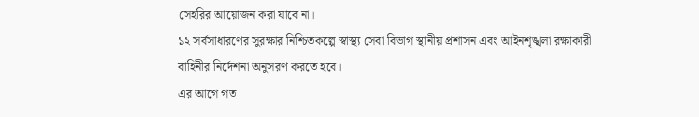সেহরির আয়োজন করা যাবে না।
১২ সর্বসাধারণের সুরক্ষার নিশ্চিতকল্পে স্বাস্থ্য সেবা বিভাগ স্থানীয় প্রশাসন এবং আইনশৃঙ্খলা রক্ষাকারী বাহিনীর নির্দেশনা অনুসরণ করতে হবে।
এর আগে গত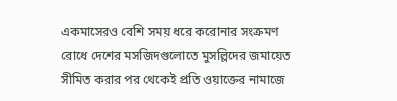একমাসেরও বেশি সময় ধরে করোনার সংক্রমণ রোধে দেশের মসজিদগুলোতে মুসল্লিদের জমায়েত সীমিত করার পর থেকেই প্রতি ওয়াক্তের নামাজে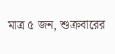মাত্র ৫ জন, শুক্রবারের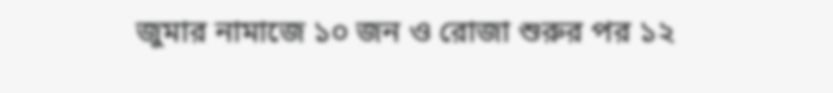জুমার নামাজে ১০ জন ও রোজা শুরুর পর ১২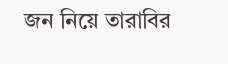জন নিয়ে তারাবির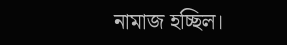নামাজ হচ্ছিল।